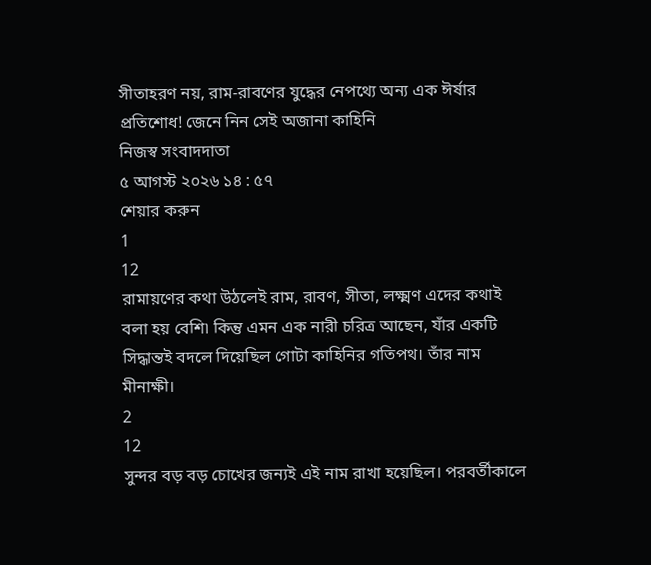সীতাহরণ নয়, রাম-রাবণের যুদ্ধের নেপথ্যে অন্য এক ঈর্ষার প্রতিশোধ! জেনে নিন সেই অজানা কাহিনি
নিজস্ব সংবাদদাতা
৫ আগস্ট ২০২৬ ১৪ : ৫৭
শেয়ার করুন
1
12
রামায়ণের কথা উঠলেই রাম, রাবণ, সীতা, লক্ষ্মণ এদের কথাই বলা হয় বেশি৷ কিন্তু এমন এক নারী চরিত্র আছেন, যাঁর একটি সিদ্ধান্তই বদলে দিয়েছিল গোটা কাহিনির গতিপথ। তাঁর নাম মীনাক্ষী।
2
12
সুন্দর বড় বড় চোখের জন্যই এই নাম রাখা হয়েছিল। পরবর্তীকালে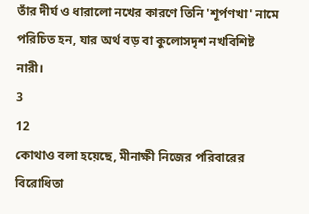তাঁর দীর্ঘ ও ধারালো নখের কারণে তিনি 'শূর্পণখা' নামে পরিচিত হন, যার অর্থ বড় বা কুলোসদৃশ নখবিশিষ্ট নারী।
3
12
কোথাও বলা হয়েছে, মীনাক্ষী নিজের পরিবারের বিরোধিতা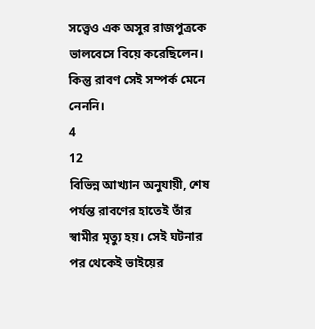সত্ত্বেও এক অসুর রাজপুত্রকে ভালবেসে বিয়ে করেছিলেন। কিন্তু রাবণ সেই সম্পর্ক মেনে নেননি।
4
12
বিভিন্ন আখ্যান অনুযায়ী, শেষ পর্যন্ত রাবণের হাতেই তাঁর স্বামীর মৃত্যু হয়। সেই ঘটনার পর থেকেই ভাইয়ের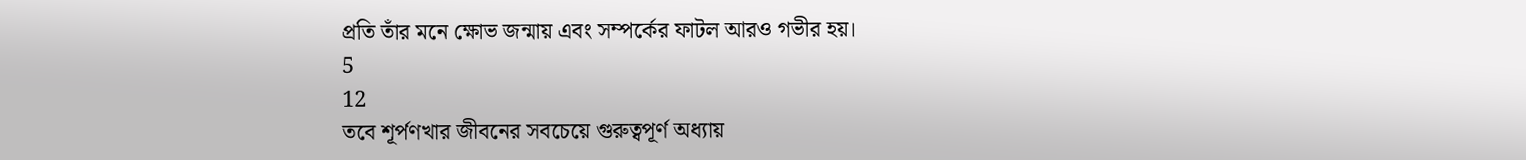প্রতি তাঁর মনে ক্ষোভ জন্মায় এবং সম্পর্কের ফাটল আরও গভীর হয়।
5
12
তবে শূর্পণখার জীবনের সবচেয়ে গুরুত্বপূর্ণ অধ্যায়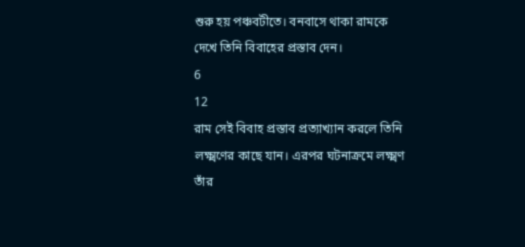শুরু হয় পঞ্চবটীতে। বনবাসে থাকা রামকে দেখে তিনি বিবাহের প্রস্তাব দেন।
6
12
রাম সেই বিবাহ প্রস্তাব প্রত্যাখ্যান করলে তিনি লক্ষ্মণের কাছে যান। এরপর ঘটনাক্রমে লক্ষ্মণ তাঁর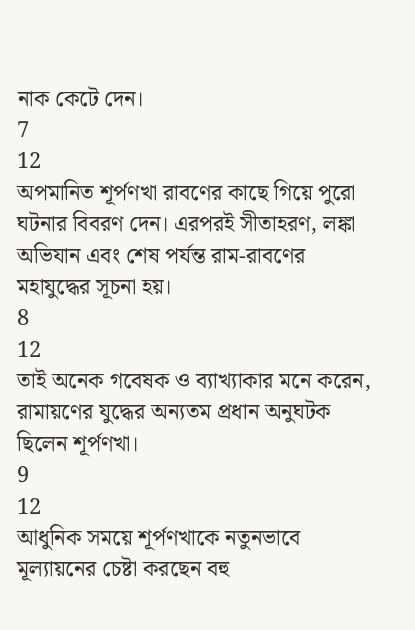নাক কেটে দেন।
7
12
অপমানিত শূর্পণখা রাবণের কাছে গিয়ে পুরো ঘটনার বিবরণ দেন। এরপরই সীতাহরণ, লঙ্কা অভিযান এবং শেষ পর্যন্ত রাম-রাবণের মহাযুদ্ধের সূচনা হয়।
8
12
তাই অনেক গবেষক ও ব্যাখ্যাকার মনে করেন, রামায়ণের যুদ্ধের অন্যতম প্রধান অনুঘটক ছিলেন শূর্পণখা।
9
12
আধুনিক সময়ে শূর্পণখাকে নতুনভাবে মূল্যায়নের চেষ্টা করছেন বহু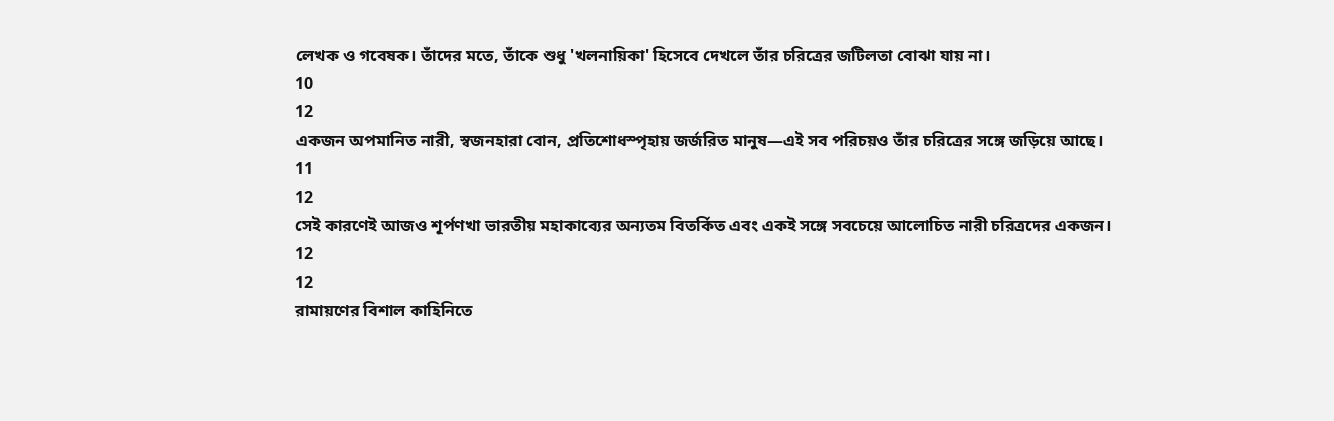লেখক ও গবেষক। তাঁদের মতে, তাঁকে শুধু 'খলনায়িকা' হিসেবে দেখলে তাঁর চরিত্রের জটিলতা বোঝা যায় না।
10
12
একজন অপমানিত নারী, স্বজনহারা বোন, প্রতিশোধস্পৃহায় জর্জরিত মানুষ—এই সব পরিচয়ও তাঁর চরিত্রের সঙ্গে জড়িয়ে আছে।
11
12
সেই কারণেই আজও শূর্পণখা ভারতীয় মহাকাব্যের অন্যতম বিতর্কিত এবং একই সঙ্গে সবচেয়ে আলোচিত নারী চরিত্রদের একজন।
12
12
রামায়ণের বিশাল কাহিনিতে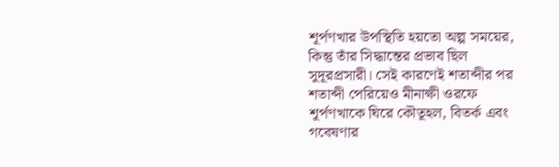শূর্পণখার উপস্থিতি হয়তো অল্প সময়ের, কিন্তু তাঁর সিদ্ধান্তের প্রভাব ছিল সুদূরপ্রসারী। সেই কারণেই শতাব্দীর পর শতাব্দী পেরিয়েও মীনাক্ষী ওরফে শূর্পণখাকে ঘিরে কৌতূহল, বিতর্ক এবং গবেষণার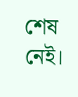শেষ নেই।